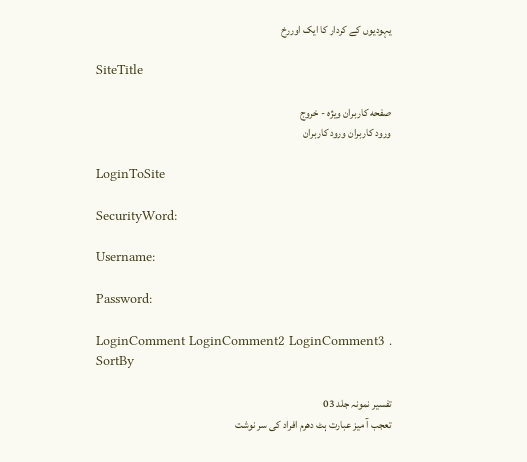یہودیوں کے کردار کا ایک اوررخ

SiteTitle

صفحه کاربران ویژه - خروج
ورود کاربران ورود کاربران

LoginToSite

SecurityWord:

Username:

Password:

LoginComment LoginComment2 LoginComment3 .
SortBy

تفسیر نمونہ جلد 03
تعجب آ میز عبارت ہٹ دھرم افراد کی سر نوشت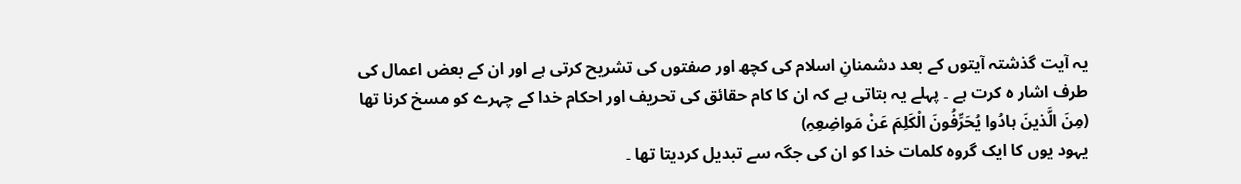یہ آیت گذشتہ آیتوں کے بعد دشمنانِ اسلام کی کچھ اور صفتوں کی تشریح کرتی ہے اور ان کے بعض اعمال کی طرف اشار ہ کرت ہے ۔ پہلے یہ بتاتی ہے کہ ان کا کام حقائق کی تحریف اور احکام خدا کے چہرے کو مسخ کرنا تھا (مِنَ الَّذینَ ہادُوا یُحَرِّفُونَ الْکَلِمَ عَنْ مَواضِعِہِ)
یہود یوں کا ایک گروہ کلمات خدا کو ان کی جگہ سے تبدیل کردیتا تھا ۔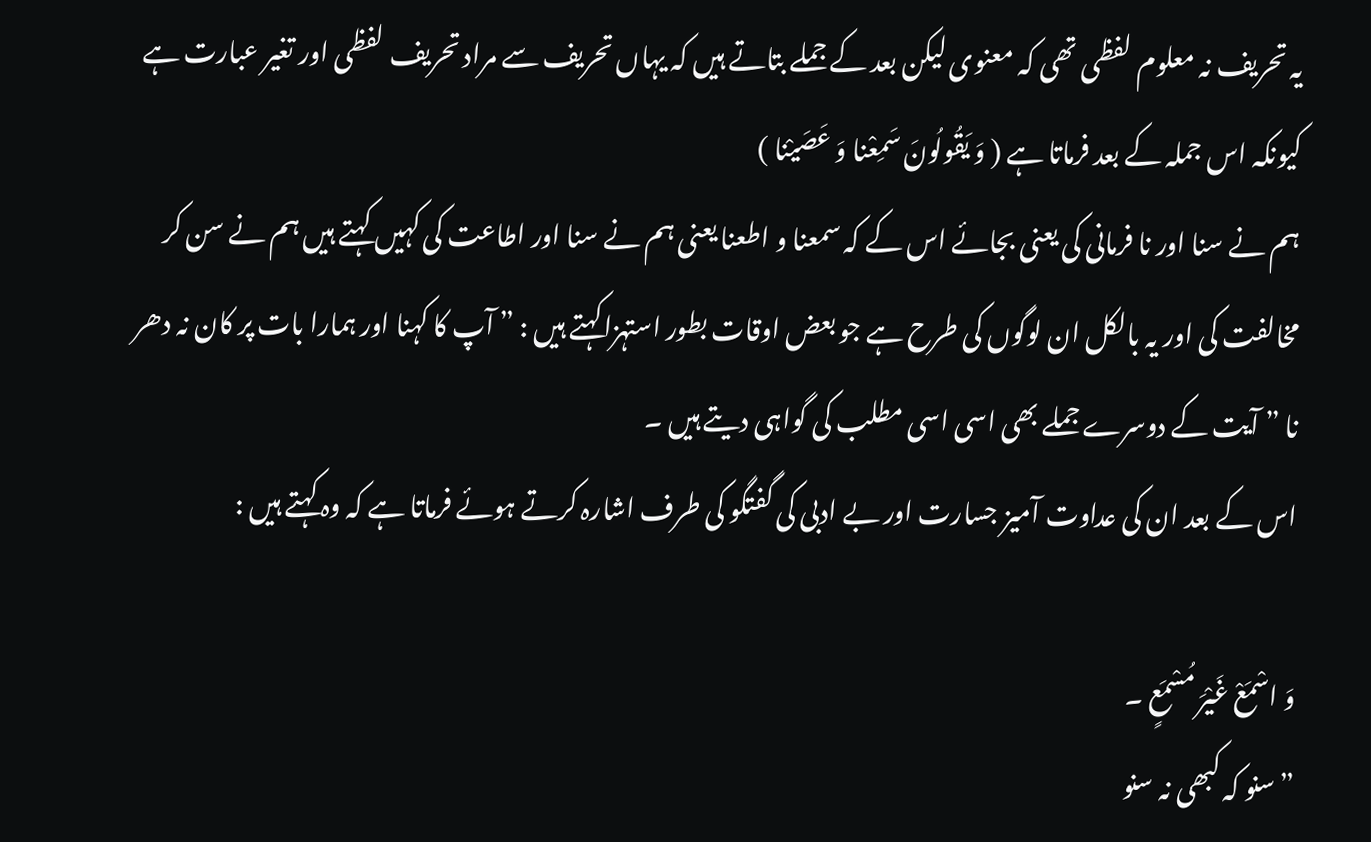یہ تحریف نہ معلوم لفظی تھی کہ معنوی لیکن بعد کے جملے بتاتے ہیں کہ یہاں تحریف سے مراد تحریف لفظی اور تغیر عبارت ہے کیونکہ اس جملہ کے بعد فرماتا ہے ( وَ یَقُولُونَ سَمِعْنا وَ عَصَیْنا )
ہم نے سنا اور نا فرمانی کی یعنی بجائے اس کے کہ سمعنا و اطعنا یعنی ہم نے سنا اور اطاعت کی کہیں کہتے ہیں ہم نے سن کر مخالفت کی اور یہ بالکل ان لوگوں کی طرح ہے جو بعض اوقات بطور استہزاکہتے ہیں : ” آپ کا کہنا اور ہمارا بات پر کان نہ دھر نا ” آیت کے دوسرے جملے بھی اسی اسی مطلب کی گواہی دیتے ہیں ۔
اس کے بعد ان کی عداوت آمیز جسارت اور بے ادبی کی گفتگو کی طرف اشارہ کرتے ہوئے فرماتا ہے کہ وہ کہتے ہیں :

وَ اسْمَعْ غَیْرَ مُسْمَعٍ ۔
”سنو کہ کبھی نہ سنو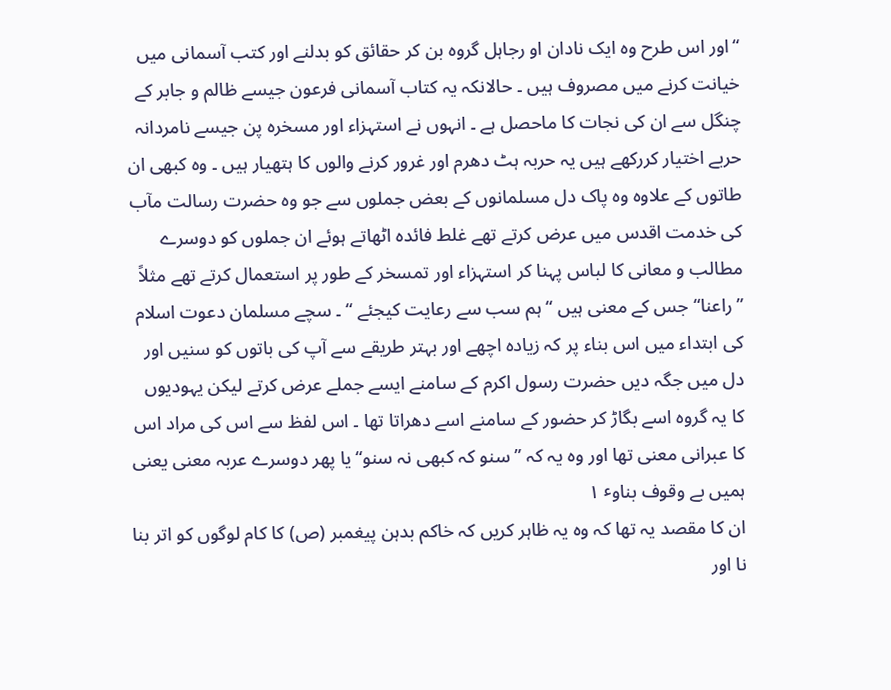“اور اس طرح وہ ایک نادان او رجاہل گروہ بن کر حقائق کو بدلنے اور کتب آسمانی میں خیانت کرنے میں مصروف ہیں ۔ حالانکہ یہ کتاب آسمانی فرعون جیسے ظالم و جابر کے چنگل سے ان کی نجات کا ماحصل ہے ۔ انہوں نے استہزاء اور مسخرہ پن جیسے نامردانہ حربے اختیار کررکھے ہیں یہ حربہ ہٹ دھرم اور غرور کرنے والوں کا ہتھیار ہیں ۔ وہ کبھی ان طاتوں کے علاوہ وہ پاک دل مسلمانوں کے بعض جملوں سے جو وہ حضرت رسالت مآب کی خدمت اقدس میں عرض کرتے تھے غلط فائدہ اٹھاتے ہوئے ان جملوں کو دوسرے مطالب و معانی کا لباس پہنا کر استہزاء اور تمسخر کے طور پر استعمال کرتے تھے مثلاً ”راعنا“ جس کے معنی ہیں “ ہم سب سے رعایت کیجئے “ ۔ سچے مسلمان دعوت اسلام کی ابتداء میں اس بناء پر کہ زیادہ اچھے اور بہتر طریقے سے آپ کی باتوں کو سنیں اور دل میں جگہ دیں حضرت رسول اکرم کے سامنے ایسے جملے عرض کرتے لیکن یہودیوں کا یہ گروہ اسے بگاڑ کر حضور کے سامنے اسے دھراتا تھا ۔ اس لفظ سے اس کی مراد اس کا عبرانی معنی تھا اور وہ یہ کہ ” سنو کہ کبھی نہ سنو“ یا پھر دوسرے عربہ معنی یعنی ہمیں بے وقوف بناوٴ ۱
ان کا مقصد یہ تھا کہ وہ یہ ظاہر کریں کہ خاکم بدہن پیغمبر (ص) کا کام لوگوں کو اتر بنا نا اور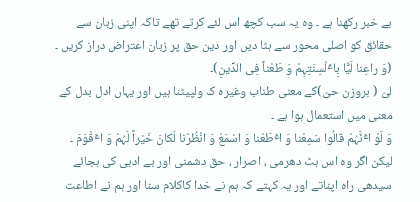بے خبر رکھنا ہے ۔ وہ یہ سب کچھ اس لئے کرتے تھے تاکہ اپنی زبان سے حقائق کو اصلی محور سے ہٹا دیں اور دین حق پر زبان اعتراض دراز کریں ۔
(وَ راعِنا لَیًّا بِاٴَلْسِنَتِہِمْ وَ طَعْناً فِی الدِّینِ)۔
لیّ ( بروزن حیّ)کے معنی طناب وغیرہ ک ولپیٹنا ہیں اور یہاں ادل بدل کے معنی میں استعمال ہوا ہے ۔
وَ لَوْ اٴَنَّہُمْ قالُوا سَمِعْنا وَ اٴَطَعْنا وَ اسْمَعْ وَ انْظُرْنا لَکانَ خَیْراً لَہُمْ وَ اٴَقْوَمَ ۔
لیکن اگر وہ اس ہٹ دھرمی ، اصرار ، حق دشمنی اور بے ادبی کی بجائے سیدھی راہ اپناتے اور یہ کہتے کہ ہم نے خدا کاکلام سنا اور ہم نے اطاعت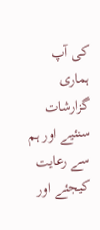کی آپ ہماری گزارشات سنئیے اور ہم سے رعایت کیجئے اور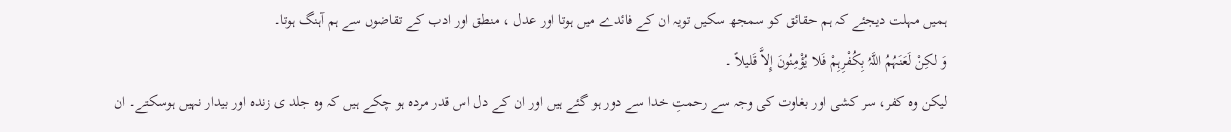ہمیں مہلت دیجئے کہ ہم حقائق کو سمجھ سکیں تویہ ان کے فائدے میں ہوتا اور عدل ، منطق اور ادب کے تقاضوں سے ہم آہنگ ہوتا۔
وَ لکِنْ لَعَنَہُمُ اللَّہُ بِکُفْرِہِمْ فَلا یُؤْمِنُونَ إِلاَّ قَلیلاً ۔
لیکن وہ کفر، سر کشی اور بغاوت کی وجہ سے رحمتِ خدا سے دور ہو گئے ہیں اور ان کے دل اس قدر مردہ ہو چکے ہیں کہ وہ جلد ی زندہ اور بیدار نہیں ہوسکتے۔ ان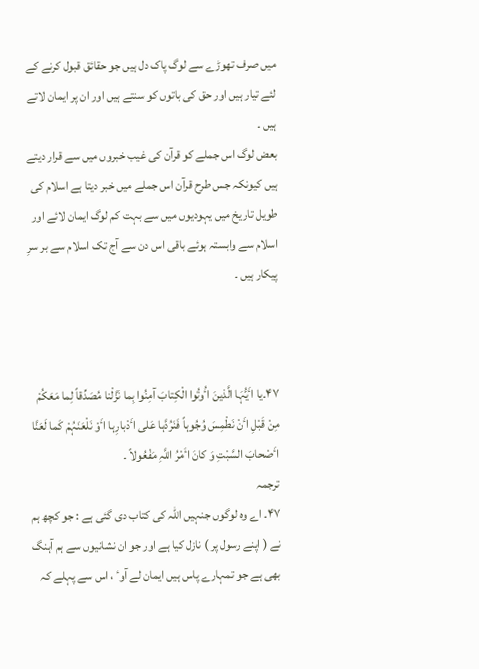میں صرف تھوڑے سے لوگ پاک دل ہیں جو حقائق قبول کرنے کے لئے تیار ہیں اور حق کی باتوں کو سنتے ہیں اور ان پر ایمان لاتے ہیں ۔
بعض لوگ اس جملے کو قرآن کی غیب خبروں میں سے قرار دیتے ہیں کیونکہ جس طرح قرآن اس جملے میں خبر دیتا ہے اسلام کی طویل تاریخ میں یہودیوں میں سے بہت کم لوگ ایمان لائے اور اسلام سے وابستہ ہوئے باقی اس دن سے آج تک اسلام سے بر سرِ پیکار ہیں ۔



۴۷۔یا اٴَیُّہَا الَّذینَ اٴُوتُوا الْکِتابَ آمِنُوا بِما نَزَّلْنا مُصَدِّقاً لِما مَعَکُمْ مِنْ قَبْلِ اٴَنْ نَطْمِسَ وُجُوہاً فَنَرُدَّہا عَلی اٴَدْبارِہا اٴَوْ نَلْعَنَہُمْ کَما لَعَنَّا اٴَصْحابَ السَّبْتِ وَ کانَ اٴَمْرُ اللَّہِ مَفْعُولاً ۔
ترجمہ
۴۷۔ اے وہ لوگوں جنہیں اللہ کی کتاب دی گئی ہے : جو کچھ ہم نے ( اپنے رسول پر ) نازل کیا ہے اور جو ان نشانیوں سے ہم آہنگ بھی ہے جو تمہارے پاس ہیں ایمان لے آوٴ ، اس سے پہلے کہ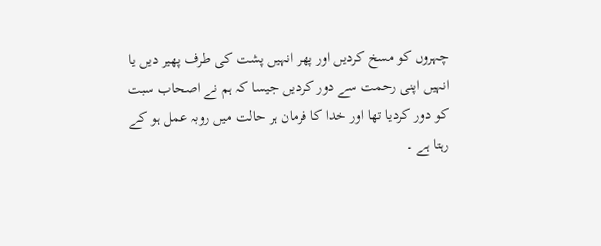چہروں کو مسخ کردیں اور پھر انہیں پشت کی طرف پھیر دیں یا انہیں اپنی رحمت سے دور کردیں جیسا کہ ہم نے اصحاب سبت کو دور کردیا تھا اور خدا کا فرمان ہر حالت میں روبہ عمل ہو کے رہتا ہے ۔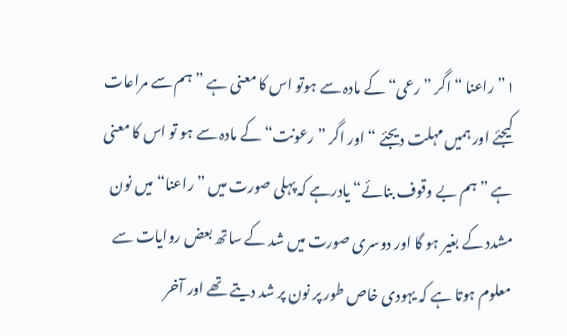۱”راعنا “ اگر ”رعی“ کے مادہ سے ہوتو اس کا معنی ہے ” ہم سے مراعات کیجئے اور ہمیں مہلت دیجئے “ اور اگر ” رعونت“ کے مادہ سے ہو تو اس کا معنی ہے ” ہم بے وقوف بنائے“ یادرہے کہ پہلی صورت میں ” راعنا“ میں نون مشدد کے بغیر ہو گا اور دوسری صورت میں شد کے ساتھ بعض روایات سے معلوم ہوتا ہے کہ یہودی خاص طور پر نون پر شد دیتے تھے اور آخر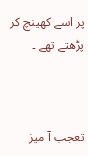پر اسے کھینچ کر پڑھتے تھے ۔



تعجب آ میز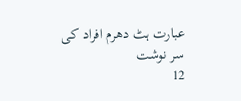عبارت ہٹ دھرم افراد کی سر نوشت
12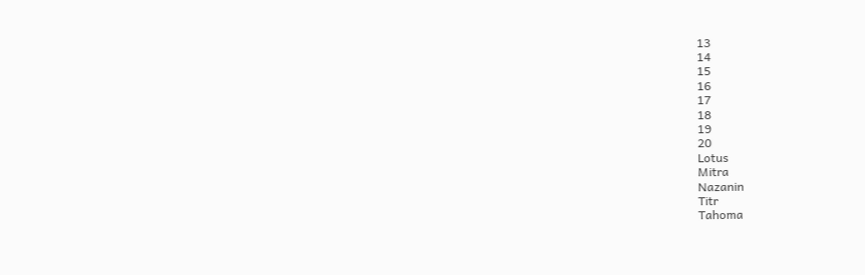13
14
15
16
17
18
19
20
Lotus
Mitra
Nazanin
Titr
Tahoma